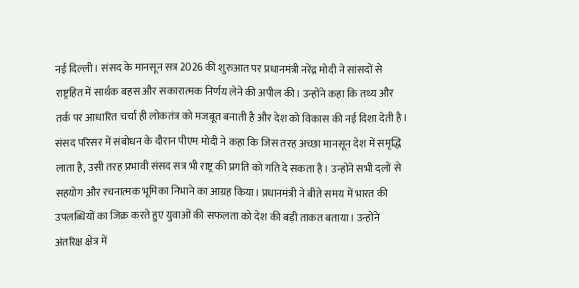नई दिल्ली। संसद के मानसून सत्र 2026 की शुरुआत पर प्रधानमंत्री नरेंद्र मोदी ने सांसदों से राष्ट्रहित में सार्थक बहस और सकारात्मक निर्णय लेने की अपील की। उन्होंने कहा कि तथ्य और तर्क पर आधारित चर्चा ही लोकतंत्र को मजबूत बनाती है और देश को विकास की नई दिशा देती है।
संसद परिसर में संबोधन के दौरान पीएम मोदी ने कहा कि जिस तरह अच्छा मानसून देश में समृद्धि लाता है, उसी तरह प्रभावी संसद सत्र भी राष्ट्र की प्रगति को गति दे सकता है। उन्होंने सभी दलों से सहयोग और रचनात्मक भूमिका निभाने का आग्रह किया। प्रधानमंत्री ने बीते समय में भारत की उपलब्धियों का जिक्र करते हुए युवाओं की सफलता को देश की बड़ी ताकत बताया। उन्होंने अंतरिक्ष क्षेत्र में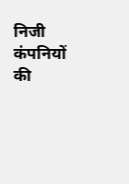निजी कंपनियों की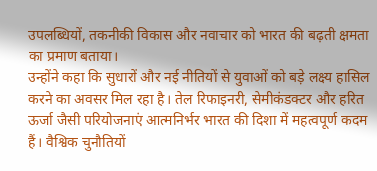उपलब्धियों, तकनीकी विकास और नवाचार को भारत की बढ़ती क्षमता का प्रमाण बताया।
उन्होंने कहा कि सुधारों और नई नीतियों से युवाओं को बड़े लक्ष्य हासिल करने का अवसर मिल रहा है। तेल रिफाइनरी, सेमीकंडक्टर और हरित ऊर्जा जैसी परियोजनाएं आत्मनिर्भर भारत की दिशा में महत्वपूर्ण कदम हैं। वैश्विक चुनौतियों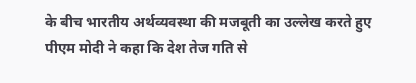के बीच भारतीय अर्थव्यवस्था की मजबूती का उल्लेख करते हुए पीएम मोदी ने कहा कि देश तेज गति से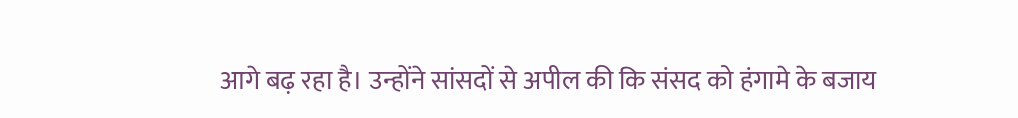आगे बढ़ रहा है। उन्होंने सांसदों से अपील की कि संसद को हंगामे के बजाय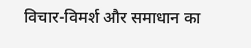विचार-विमर्श और समाधान का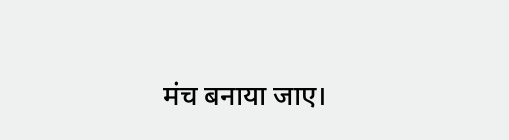मंच बनाया जाए।